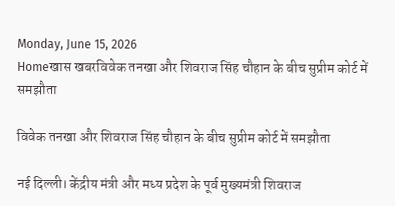Monday, June 15, 2026
Homeखास खबरविवेक तनखा और शिवराज सिंह चौहान के बीच सुप्रीम कोर्ट में समझौता

विवेक तनखा और शिवराज सिंह चौहान के बीच सुप्रीम कोर्ट में समझौता

नई दिल्ली। केंद्रीय मंत्री और मध्य प्रदेश के पूर्व मुख्यमंत्री शिवराज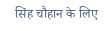सिंह चौहान के लिए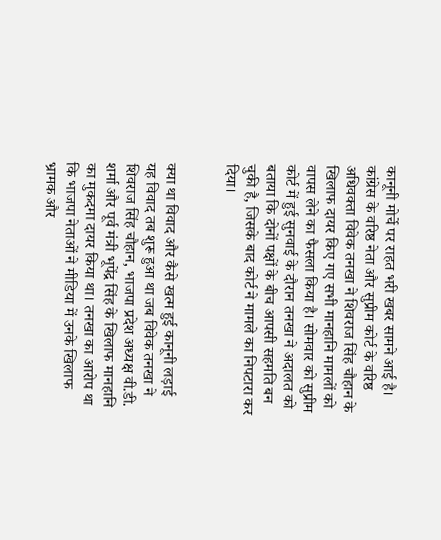कानूनी मोर्चे पर राहत भरी खबर सामने आई है। कांग्रेस के वरिष्ठ नेता और सुप्रीम कोर्ट के वरिष्ठ अधिवक्ता विवेक तनखा ने शिवराज सिंह चौहान के खिलाफ दायर किए गए सभी मानहानि मामलों को वापस लेने का फैसला किया है। सोमवार को सुप्रीम कोर्ट में हुई सुनवाई के दौरान तनखा ने अदालत को बताया कि दोनों पक्षों के बीच आपसी सहमति बन चुकी है, जिसके बाद कोर्ट ने मामले का निपटारा कर दिया।


क्या था विवाद और कैसे खत्म हुई कानूनी लड़ाई
यह विवाद तब शुरू हुआ था जब विवेक तनखा ने शिवराज सिंह चौहान, भाजपा प्रदेश अध्यक्ष वी.डी. शर्मा और पूर्व मंत्री भूपेंद्र सिंह के खिलाफ मानहानि का मुकदमा दायर किया था। तनखा का आरोप था कि भाजपा नेताओं ने मीडिया में उनके खिलाफ भ्रामक और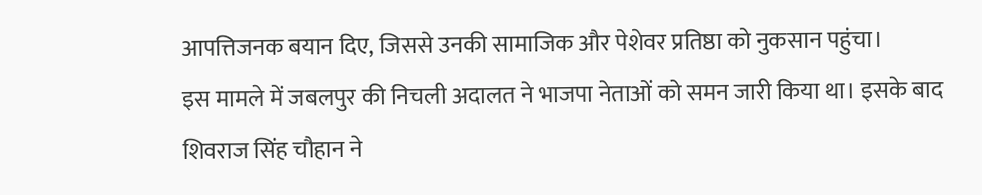आपत्तिजनक बयान दिए, जिससे उनकी सामाजिक और पेशेवर प्रतिष्ठा को नुकसान पहुंचा।
इस मामले में जबलपुर की निचली अदालत ने भाजपा नेताओं को समन जारी किया था। इसके बाद शिवराज सिंह चौहान ने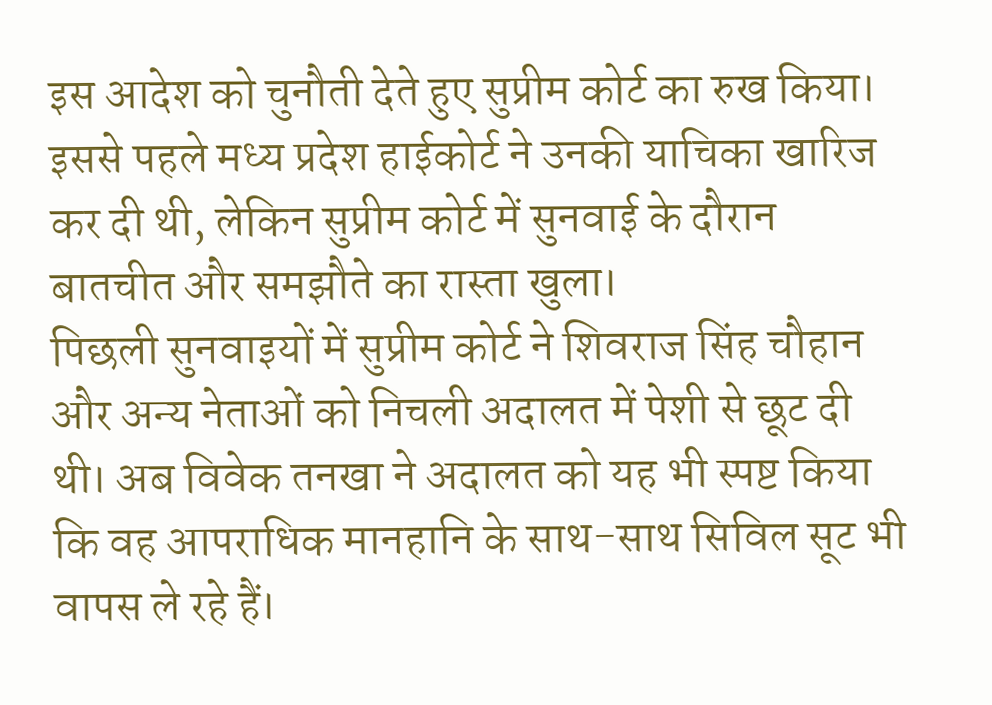इस आदेश को चुनौती देते हुए सुप्रीम कोर्ट का रुख किया। इससे पहले मध्य प्रदेश हाईकोर्ट ने उनकी याचिका खारिज कर दी थी, लेकिन सुप्रीम कोर्ट में सुनवाई के दौरान बातचीत और समझौते का रास्ता खुला।
पिछली सुनवाइयों में सुप्रीम कोर्ट ने शिवराज सिंह चौहान और अन्य नेताओं को निचली अदालत में पेशी से छूट दी थी। अब विवेक तनखा ने अदालत को यह भी स्पष्ट किया कि वह आपराधिक मानहानि के साथ-साथ सिविल सूट भी वापस ले रहे हैं।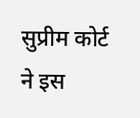सुप्रीम कोर्ट ने इस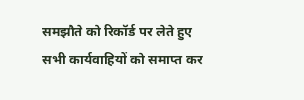समझौते को रिकॉर्ड पर लेते हुए सभी कार्यवाहियों को समाप्त कर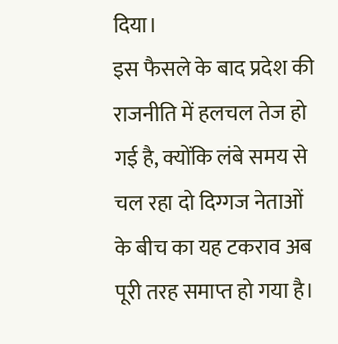दिया।
इस फैसले के बाद प्रदेश की राजनीति में हलचल तेज हो गई है, क्योंकि लंबे समय से चल रहा दो दिग्गज नेताओं के बीच का यह टकराव अब पूरी तरह समाप्त हो गया है।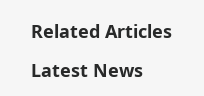Related Articles

Latest News